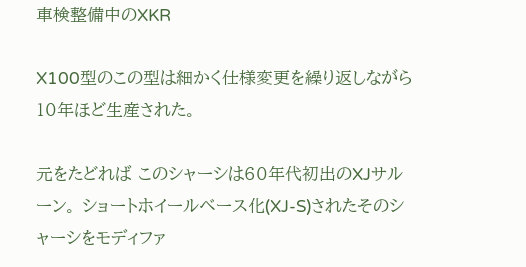車検整備中のXKR

X100型のこの型は細かく仕様変更を繰り返しながら10年ほど生産された。

元をたどれば このシャーシは60年代初出のXJサルーン。 ショートホイールベース化(XJ-S)されたそのシャーシをモディファ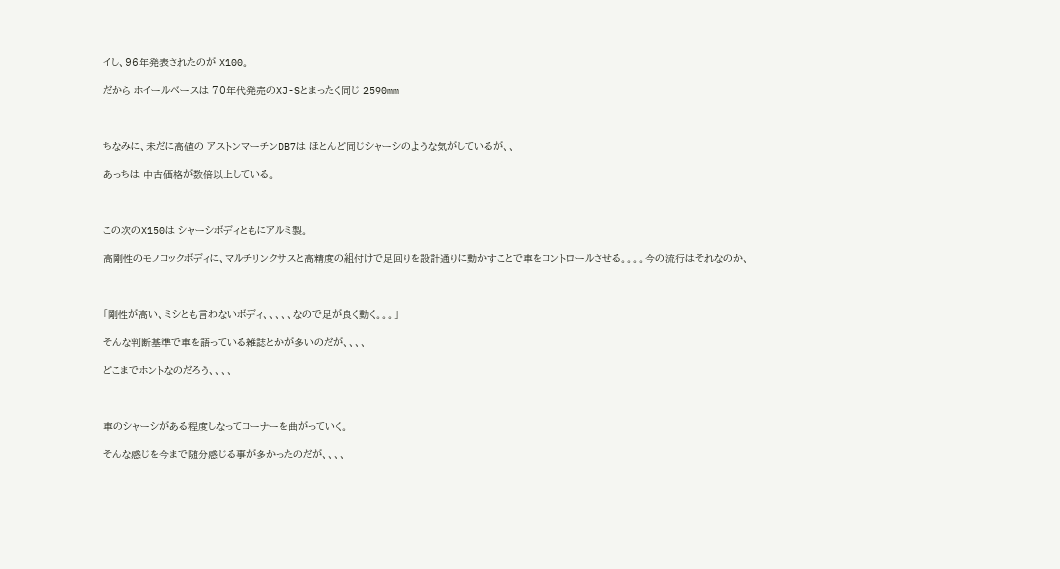イし、96年発表されたのが X100。

だから ホイールベースは 70年代発売のXJ-Sとまったく同じ 2590mm



ちなみに、未だに高値の アストンマーチンDB7は ほとんど同じシャーシのような気がしているが、、

あっちは 中古価格が数倍以上している。



この次のX150は シャーシボディともにアルミ製。

高剛性のモノコックボディに、マルチリンクサスと高精度の組付けで足回りを設計通りに動かすことで車をコントロールさせる。。。。今の流行はそれなのか、



「剛性が高い、ミシとも言わないボディ、、、、、なので足が良く動く。。。」

そんな判断基準で車を語っている雑誌とかが多いのだが、、、、

どこまでホントなのだろう、、、、



車のシャーシがある程度しなってコーナーを曲がっていく。

そんな感じを今まで随分感じる事が多かったのだが、、、、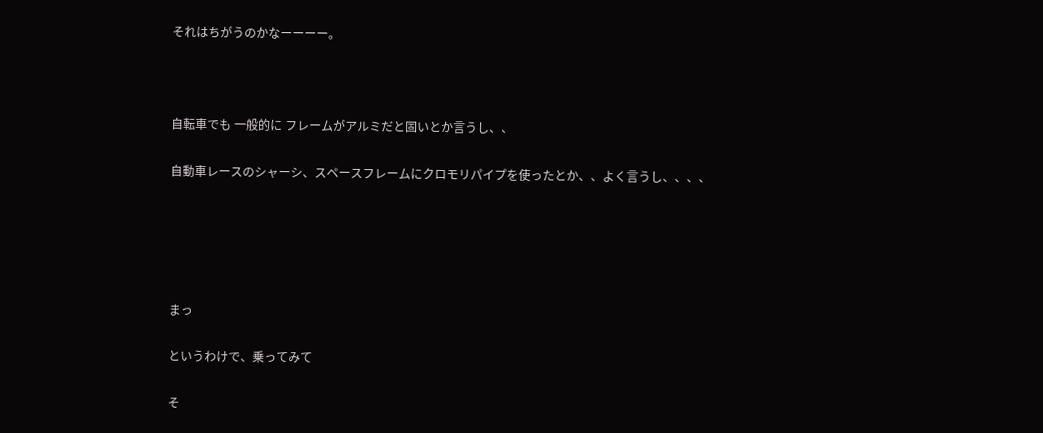それはちがうのかなーーーー。



自転車でも 一般的に フレームがアルミだと固いとか言うし、、

自動車レースのシャーシ、スペースフレームにクロモリパイプを使ったとか、、よく言うし、、、、





まっ

というわけで、乗ってみて

そ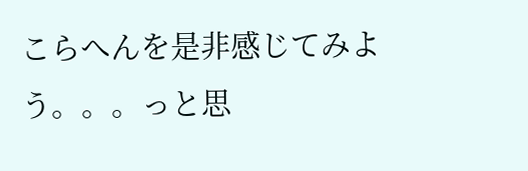こらへんを是非感じてみよう。。。っと思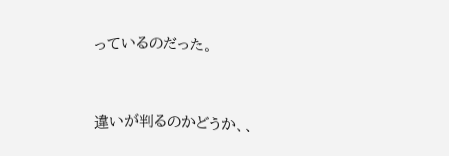っているのだった。



違いが判るのかどうか、、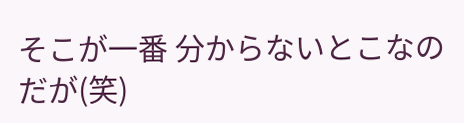そこが一番 分からないとこなのだが(笑)